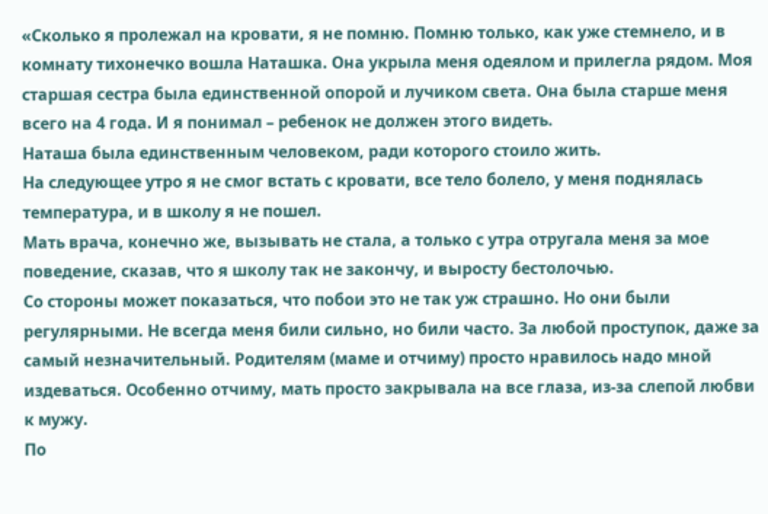«Сколько я пролежал на кровати, я не помню. Помню только, как уже стемнело, и в комнату тихонечко вошла Наташка. Она укрыла меня одеялом и прилегла рядом. Моя старшая сестра была единственной опорой и лучиком света. Она была старше меня всего на 4 года. И я понимал – ребенок не должен этого видеть.
Наташа была единственным человеком, ради которого стоило жить.
На следующее утро я не смог встать с кровати, все тело болело, у меня поднялась температура, и в школу я не пошел.
Мать врача, конечно же, вызывать не стала, а только с утра отругала меня за мое поведение, сказав, что я школу так не закончу, и выросту бестолочью.
Со стороны может показаться, что побои это не так уж страшно. Но они были регулярными. Не всегда меня били сильно, но били часто. За любой проступок, даже за самый незначительный. Родителям (маме и отчиму) просто нравилось надо мной издеваться. Особенно отчиму, мать просто закрывала на все глаза, из-за слепой любви к мужу.
По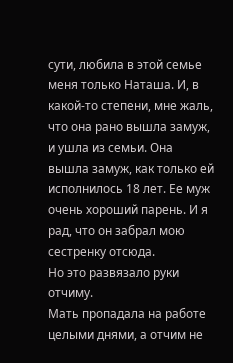сути, любила в этой семье меня только Наташа. И, в какой-то степени, мне жаль, что она рано вышла замуж, и ушла из семьи. Она вышла замуж, как только ей исполнилось 18 лет. Ее муж очень хороший парень. И я рад, что он забрал мою сестренку отсюда.
Но это развязало руки отчиму.
Мать пропадала на работе целыми днями, а отчим не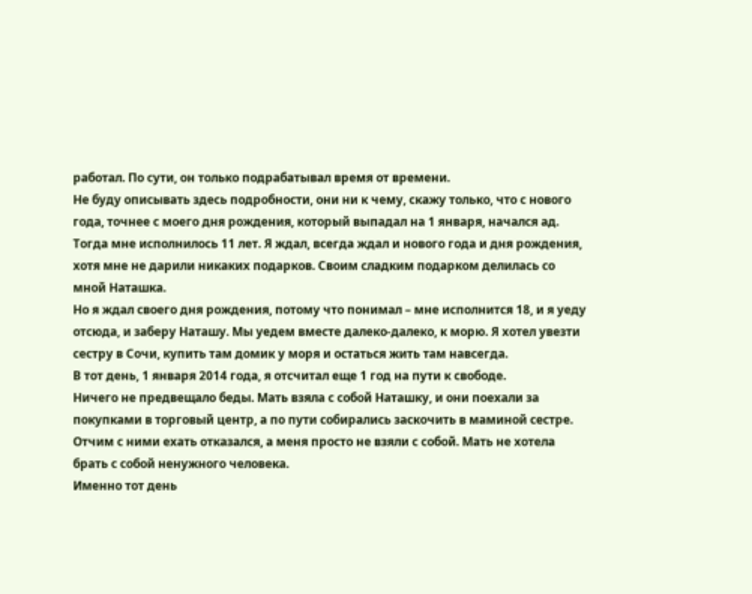работал. По сути, он только подрабатывал время от времени.
Не буду описывать здесь подробности, они ни к чему, скажу только, что с нового года, точнее с моего дня рождения, который выпадал на 1 января, начался ад.
Тогда мне исполнилось 11 лет. Я ждал, всегда ждал и нового года и дня рождения, хотя мне не дарили никаких подарков. Своим сладким подарком делилась со мной Наташка.
Но я ждал своего дня рождения, потому что понимал – мне исполнится 18, и я уеду отсюда, и заберу Наташу. Мы уедем вместе далеко-далеко, к морю. Я хотел увезти сестру в Сочи, купить там домик у моря и остаться жить там навсегда.
В тот день, 1 января 2014 года, я отсчитал еще 1 год на пути к свободе.
Ничего не предвещало беды. Мать взяла с собой Наташку, и они поехали за покупками в торговый центр, а по пути собирались заскочить в маминой сестре.
Отчим с ними ехать отказался, а меня просто не взяли с собой. Мать не хотела брать с собой ненужного человека.
Именно тот день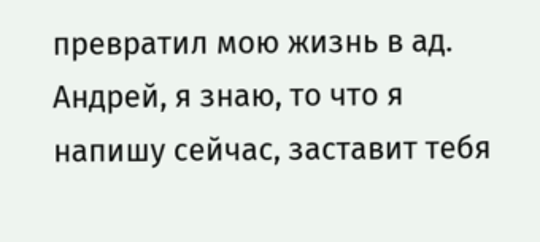превратил мою жизнь в ад. Андрей, я знаю, то что я напишу сейчас, заставит тебя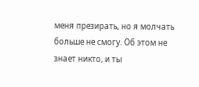меня презирать, но я молчать больше не смогу. Об этом не знает никто, и ты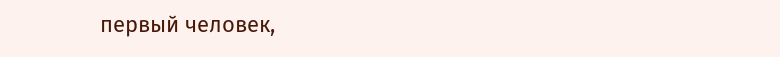первый человек,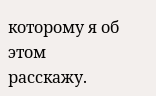которому я об этом расскажу.